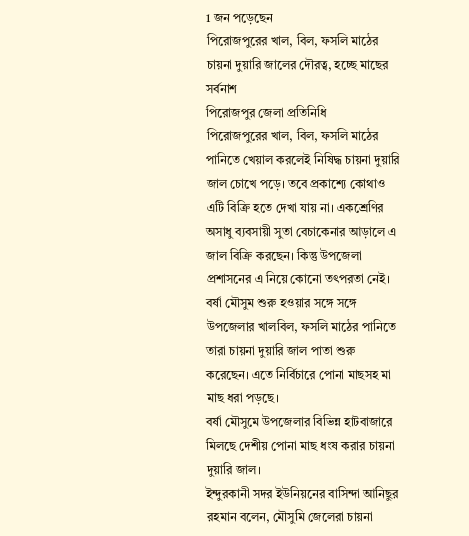1 জন পড়েছেন
পিরোজপুরের খাল, বিল, ফসলি মাঠের চায়না দুয়ারি জালের দৌরত্ব, হচ্ছে মাছের সর্বনাশ
পিরোজপুর জেলা প্রতিনিধি
পিরোজপুরের খাল, বিল, ফসলি মাঠের পানিতে খেয়াল করলেই নিষিদ্ধ চায়না দুয়ারি জাল চোখে পড়ে। তবে প্রকাশ্যে কোথাও এটি বিক্রি হতে দেখা যায় না। একশ্রেণির অসাধু ব্যবসায়ী সুতা বেচাকেনার আড়ালে এ জাল বিক্রি করছেন। কিন্তু উপজেলা প্রশাসনের এ নিয়ে কোনো তৎপরতা নেই।
বর্ষা মৌসুম শুরু হওয়ার সঙ্গে সঙ্গে উপজেলার খালবিল, ফসলি মাঠের পানিতে তারা চায়না দুয়ারি জাল পাতা শুরু করেছেন। এতে নির্বিচারে পোনা মাছসহ মা মাছ ধরা পড়ছে।
বর্ষা মৌসুমে উপজেলার বিভিন্ন হাটবাজারে মিলছে দেশীয় পোনা মাছ ধংষ করার চায়না দুয়ারি জাল।
ইন্দুরকানী সদর ইউনিয়নের বাসিন্দা আনিছুর রহমান বলেন, মৌসুমি জেলেরা চায়না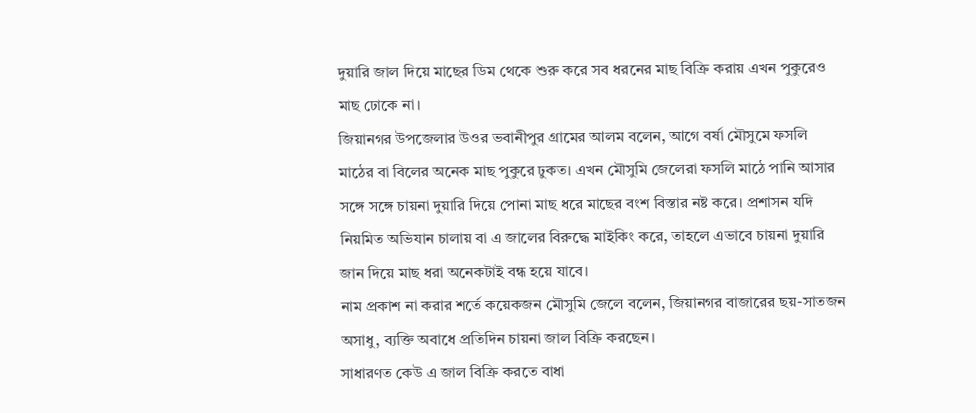দুয়ারি জাল দিয়ে মাছের ডিম থেকে শুরু করে সব ধরনের মাছ বিক্রি করায় এখন পুকুরেও মাছ ঢোকে না।
জিয়ানগর উপজেলার উওর ভবানীপুর গ্রামের আলম বলেন, আগে বর্ষা মৌসুমে ফসলি মাঠের বা বিলের অনেক মাছ পুকুরে ঢুকত। এখন মৌসুমি জেলেরা ফসলি মাঠে পানি আসার সঙ্গে সঙ্গে চায়না দুয়ারি দিয়ে পোনা মাছ ধরে মাছের বংশ বিস্তার নষ্ট করে। প্রশাসন যদি নিয়মিত অভিযান চালায় বা এ জালের বিরুদ্ধে মাইকিং করে, তাহলে এভাবে চায়না দুয়ারি জান দিয়ে মাছ ধরা অনেকটাই বন্ধ হয়ে যাবে।
নাম প্রকাশ না করার শর্তে কয়েকজন মৌসুমি জেলে বলেন, জিয়ানগর বাজারের ছয়-সাতজন অসাধু, ব্যক্তি অবাধে প্রতিদিন চায়না জাল বিক্রি করছেন।
সাধারণত কেউ এ জাল বিক্রি করতে বাধা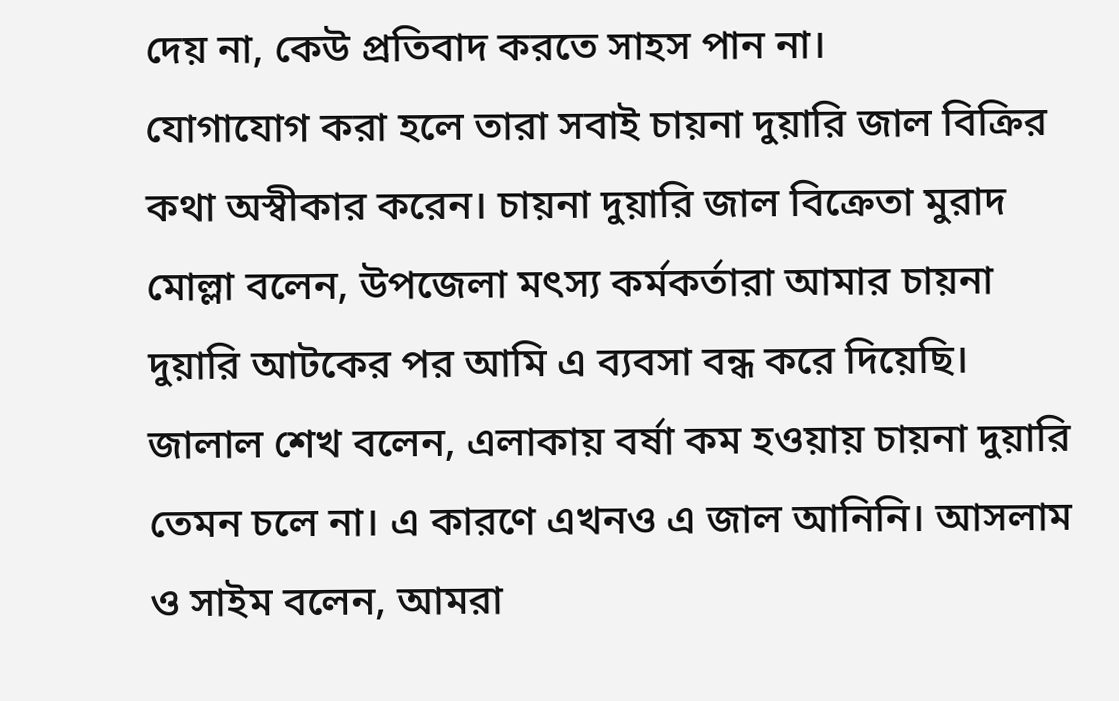দেয় না, কেউ প্রতিবাদ করতে সাহস পান না।
যোগাযোগ করা হলে তারা সবাই চায়না দুয়ারি জাল বিক্রির কথা অস্বীকার করেন। চায়না দুয়ারি জাল বিক্রেতা মুরাদ মোল্লা বলেন, উপজেলা মৎস্য কর্মকর্তারা আমার চায়না দুয়ারি আটকের পর আমি এ ব্যবসা বন্ধ করে দিয়েছি।
জালাল শেখ বলেন, এলাকায় বর্ষা কম হওয়ায় চায়না দুয়ারি তেমন চলে না। এ কারণে এখনও এ জাল আনিনি। আসলাম ও সাইম বলেন, আমরা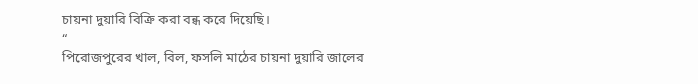চায়না দুয়ারি বিক্রি করা বন্ধ করে দিয়েছি।
“
পিরোজপুরের খাল, বিল, ফসলি মাঠের চায়না দুয়ারি জালের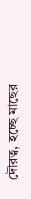দৌরত্ব, হচ্ছে মাছের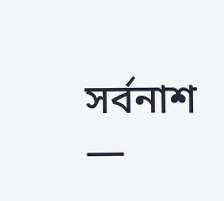সর্বনাশ
—